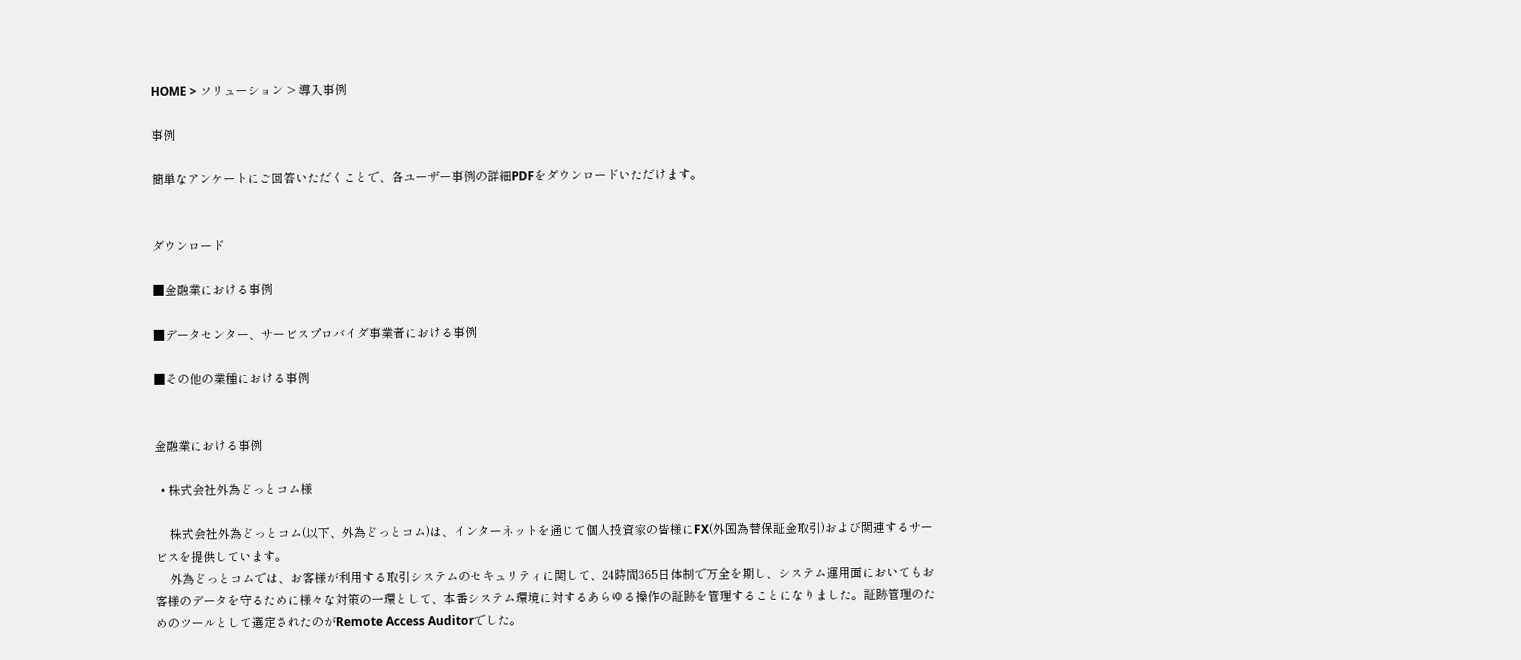HOME > ソリューション > 導入事例

事例

簡単なアンケートにご回答いただくことで、各ユーザー事例の詳細PDFをダウンロードいただけます。


ダウンロード

■金融業における事例

■データセンター、サービスプロバイダ事業者における事例

■その他の業種における事例


金融業における事例

  • 株式会社外為どっとコム様

     株式会社外為どっとコム(以下、外為どっとコム)は、インターネットを通じて個人投資家の皆様にFX(外国為替保証金取引)および関連するサービスを提供しています。
     外為どっとコムでは、お客様が利用する取引システムのセキュリティに関して、24時間365日体制で万全を期し、システム運用面においてもお客様のデータを守るために様々な対策の一環として、本番システム環境に対するあらゆる操作の証跡を管理することになりました。証跡管理のためのツールとして選定されたのがRemote Access Auditorでした。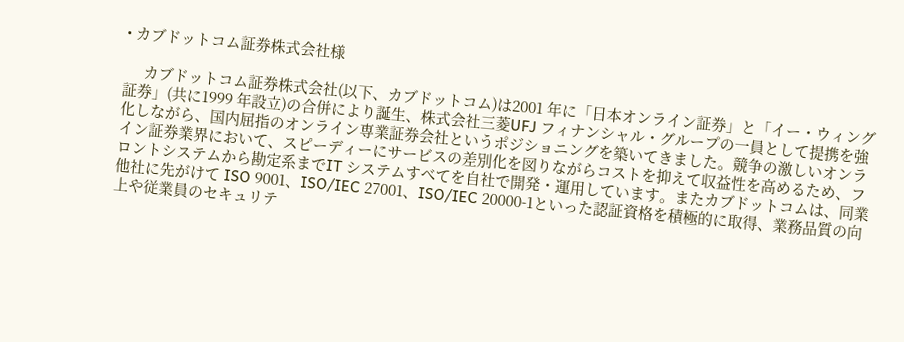• カブドットコム証券株式会社様

     カブドットコム証券株式会社(以下、カブドットコム)は2001 年に「日本オンライン証券」と「イー・ウィング証券」(共に1999 年設立)の合併により誕生、株式会社三菱UFJ フィナンシャル・グループの一員として提携を強化しながら、国内屈指のオンライン専業証券会社というポジショニングを築いてきました。競争の激しいオンライン証券業界において、スピーディーにサービスの差別化を図りながらコストを抑えて収益性を高めるため、フロントシステムから勘定系までIT システムすべてを自社で開発・運用しています。またカブドットコムは、同業他社に先がけて ISO 9001、ISO/IEC 27001、ISO/IEC 20000-1といった認証資格を積極的に取得、業務品質の向上や従業員のセキュリテ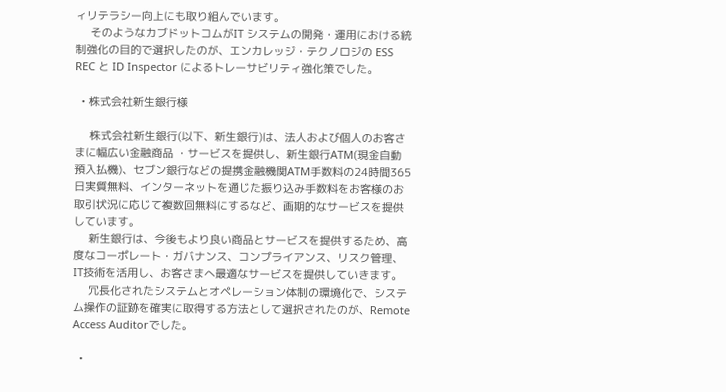ィリテラシー向上にも取り組んでいます。
     そのようなカブドットコムがIT システムの開発・運用における統制強化の目的で選択したのが、エンカレッジ・テクノロジの ESS REC と ID Inspector によるトレーサビリティ強化策でした。

  • 株式会社新生銀行様

     株式会社新生銀行(以下、新生銀行)は、法人および個人のお客さまに幅広い金融商品 ・サービスを提供し、新生銀行ATM(現金自動預入払機)、セブン銀行などの提携金融機関ATM手数料の24時間365日実質無料、インターネットを通じた振り込み手数料をお客様のお取引状況に応じて複数回無料にするなど、画期的なサービスを提供しています。
     新生銀行は、今後もより良い商品とサービスを提供するため、高度なコーポレート・ガバナンス、コンプライアンス、リスク管理、IT技術を活用し、お客さまへ最適なサービスを提供していきます。
     冗長化されたシステムとオペレーション体制の環境化で、システム操作の証跡を確実に取得する方法として選択されたのが、Remote Access Auditorでした。

  •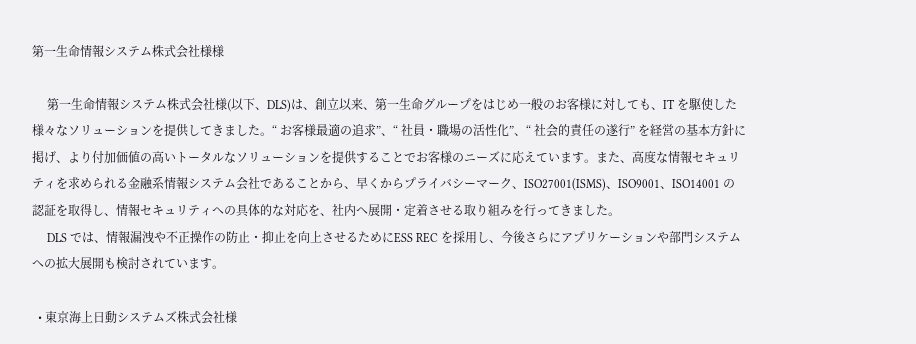第一生命情報システム株式会社様様

     第一生命情報システム株式会社様(以下、DLS)は、創立以来、第一生命グループをはじめ一般のお客様に対しても、IT を駆使した様々なソリューションを提供してきました。“ お客様最適の追求”、“ 社員・職場の活性化”、“ 社会的責任の遂行” を経営の基本方針に掲げ、より付加価値の高いトータルなソリューションを提供することでお客様のニーズに応えています。また、高度な情報セキュリティを求められる金融系情報システム会社であることから、早くからプライバシーマーク、ISO27001(ISMS)、ISO9001、ISO14001 の認証を取得し、情報セキュリティへの具体的な対応を、社内へ展開・定着させる取り組みを行ってきました。
     DLS では、情報漏洩や不正操作の防止・抑止を向上させるためにESS REC を採用し、今後さらにアプリケーションや部門システムへの拡大展開も検討されています。

  • 東京海上日動システムズ株式会社様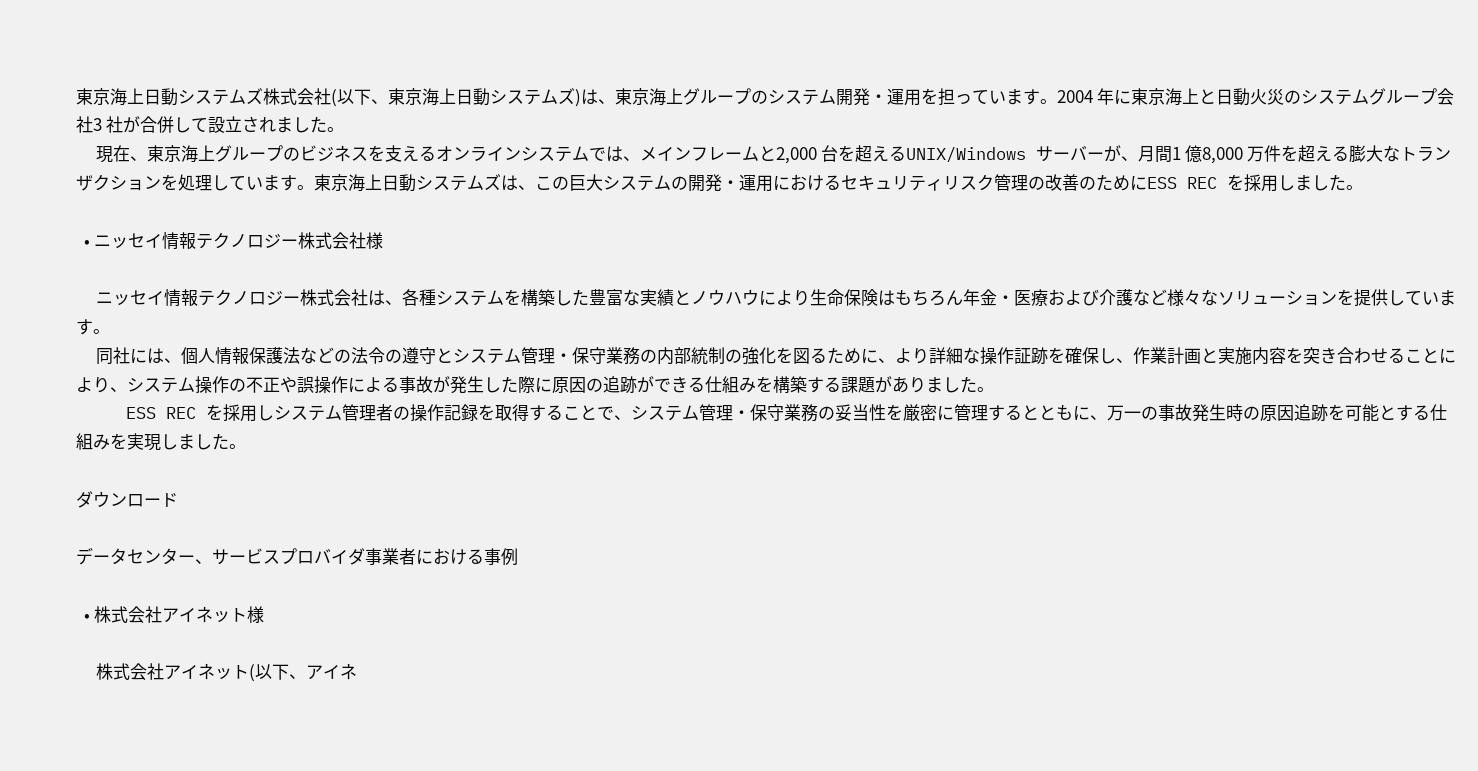東京海上日動システムズ株式会社(以下、東京海上日動システムズ)は、東京海上グループのシステム開発・運用を担っています。2004 年に東京海上と日動火災のシステムグループ会社3 社が合併して設立されました。
     現在、東京海上グループのビジネスを支えるオンラインシステムでは、メインフレームと2,000 台を超えるUNIX/Windows サーバーが、月間1 億8,000 万件を超える膨大なトランザクションを処理しています。東京海上日動システムズは、この巨大システムの開発・運用におけるセキュリティリスク管理の改善のためにESS REC を採用しました。

  • ニッセイ情報テクノロジー株式会社様

     ニッセイ情報テクノロジー株式会社は、各種システムを構築した豊富な実績とノウハウにより生命保険はもちろん年金・医療および介護など様々なソリューションを提供しています。
     同社には、個人情報保護法などの法令の遵守とシステム管理・保守業務の内部統制の強化を図るために、より詳細な操作証跡を確保し、作業計画と実施内容を突き合わせることにより、システム操作の不正や誤操作による事故が発生した際に原因の追跡ができる仕組みを構築する課題がありました。
     ESS REC を採用しシステム管理者の操作記録を取得することで、システム管理・保守業務の妥当性を厳密に管理するとともに、万一の事故発生時の原因追跡を可能とする仕組みを実現しました。

ダウンロード

データセンター、サービスプロバイダ事業者における事例

  • 株式会社アイネット様

     株式会社アイネット(以下、アイネ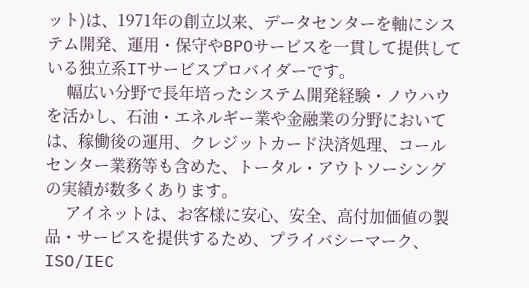ット)は、1971年の創立以来、データセンターを軸にシステム開発、運用・保守やBPOサービスを一貫して提供している独立系ITサービスプロバイダーです。
     幅広い分野で長年培ったシステム開発経験・ノウハウを活かし、石油・エネルギー業や金融業の分野においては、稼働後の運用、クレジットカード決済処理、コールセンター業務等も含めた、トータル・アウトソーシングの実績が数多くあります。
     アイネットは、お客様に安心、安全、高付加価値の製品・サービスを提供するため、プライバシーマーク、ISO/IEC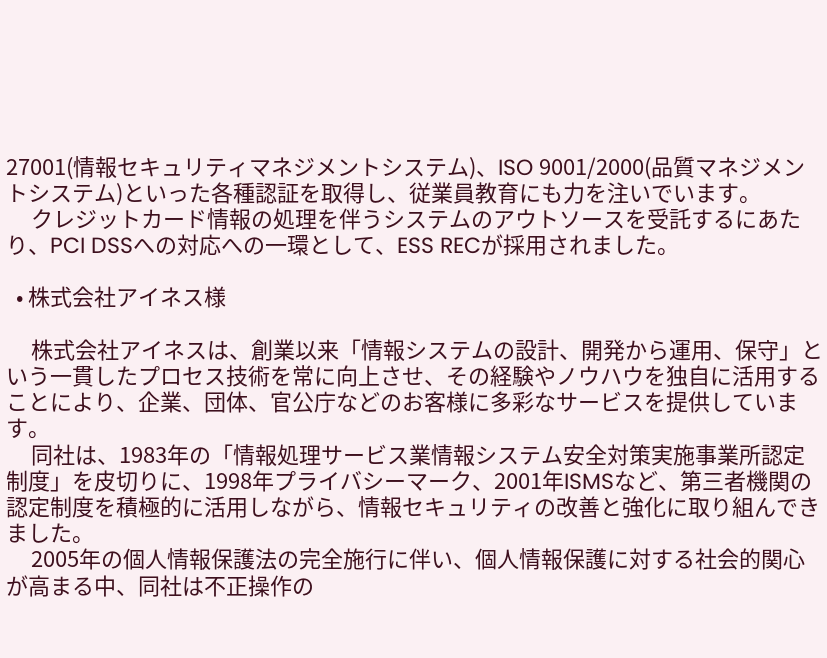27001(情報セキュリティマネジメントシステム)、ISO 9001/2000(品質マネジメントシステム)といった各種認証を取得し、従業員教育にも力を注いでいます。
     クレジットカード情報の処理を伴うシステムのアウトソースを受託するにあたり、PCI DSSへの対応への一環として、ESS RECが採用されました。

  • 株式会社アイネス様

     株式会社アイネスは、創業以来「情報システムの設計、開発から運用、保守」という一貫したプロセス技術を常に向上させ、その経験やノウハウを独自に活用することにより、企業、団体、官公庁などのお客様に多彩なサービスを提供しています。
     同社は、1983年の「情報処理サービス業情報システム安全対策実施事業所認定制度」を皮切りに、1998年プライバシーマーク、2001年ISMSなど、第三者機関の認定制度を積極的に活用しながら、情報セキュリティの改善と強化に取り組んできました。
     2005年の個人情報保護法の完全施行に伴い、個人情報保護に対する社会的関心が高まる中、同社は不正操作の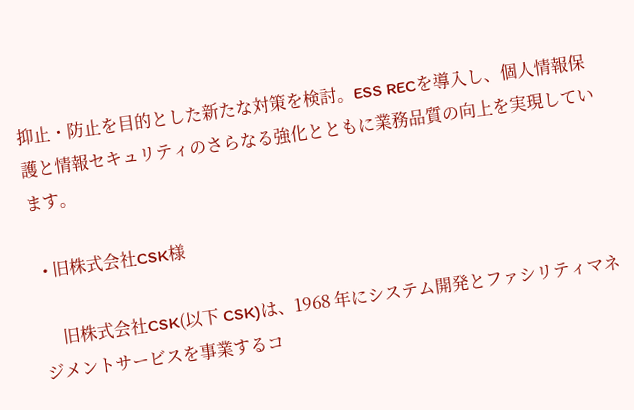抑止・防止を目的とした新たな対策を検討。ESS RECを導入し、個人情報保護と情報セキュリティのさらなる強化とともに業務品質の向上を実現しています。

  • 旧株式会社CSK様

     旧株式会社CSK(以下 CSK)は、1968 年にシステム開発とファシリティマネジメントサービスを事業するコ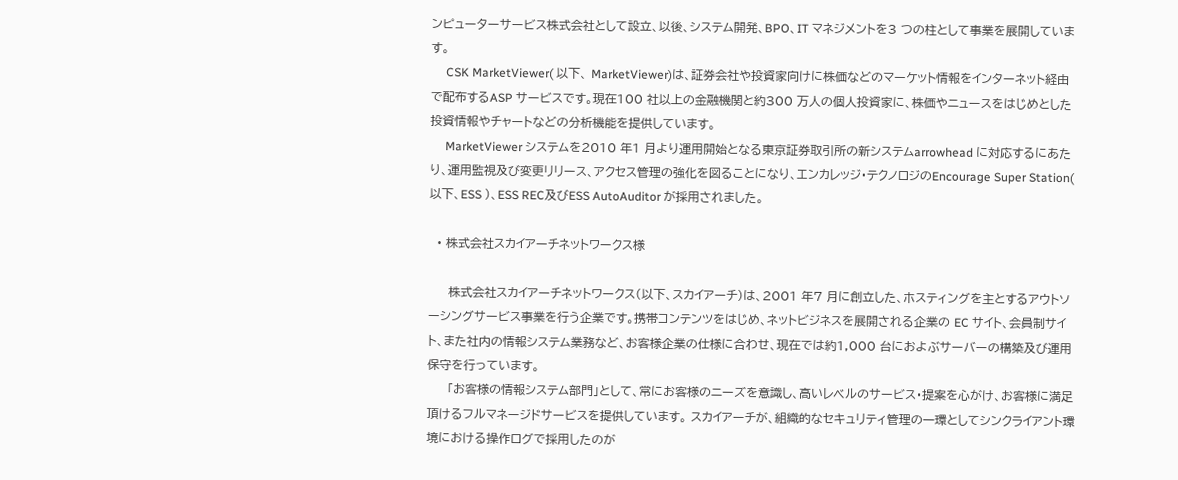ンピューターサービス株式会社として設立、以後、システム開発、BPO、IT マネジメントを3 つの柱として事業を展開しています。
     CSK MarketViewer( 以下、 MarketViewer)は、証券会社や投資家向けに株価などのマーケット情報をインターネット経由で配布するASP サービスです。現在100 社以上の金融機関と約300 万人の個人投資家に、株価やニュースをはじめとした投資情報やチャートなどの分析機能を提供しています。
     MarketViewer システムを2010 年1 月より運用開始となる東京証券取引所の新システムarrowhead に対応するにあたり、運用監視及び変更リリース、アクセス管理の強化を図ることになり、エンカレッジ・テクノロジのEncourage Super Station( 以下、ESS )、ESS REC及びESS AutoAuditor が採用されました。

  • 株式会社スカイアーチネットワークス様

     株式会社スカイアーチネットワークス(以下、スカイアーチ)は、2001 年7 月に創立した、ホスティングを主とするアウトソーシングサービス事業を行う企業です。携帯コンテンツをはじめ、ネットビジネスを展開される企業の EC サイト、会員制サイト、また社内の情報システム業務など、お客様企業の仕様に合わせ、現在では約1,000 台におよぶサーバーの構築及び運用保守を行っています。
     「お客様の情報システム部門」として、常にお客様のニーズを意識し、高いレベルのサービス・提案を心がけ、お客様に満足頂けるフルマネージドサービスを提供しています。 スカイアーチが、組織的なセキュリティ管理の一環としてシンクライアント環境における操作ログで採用したのが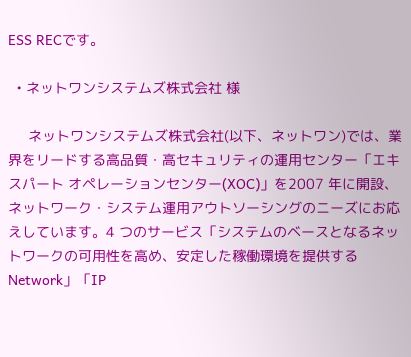ESS RECです。

  • ネットワンシステムズ株式会社 様

     ネットワンシステムズ株式会社(以下、ネットワン)では、業界をリードする高品質・高セキュリティの運用センター「エキスパート オペレーションセンター(XOC)」を2007 年に開設、ネットワーク・システム運用アウトソーシングのニーズにお応えしています。4 つのサービス「システムのベースとなるネットワークの可用性を高め、安定した稼働環境を提供するNetwork」「IP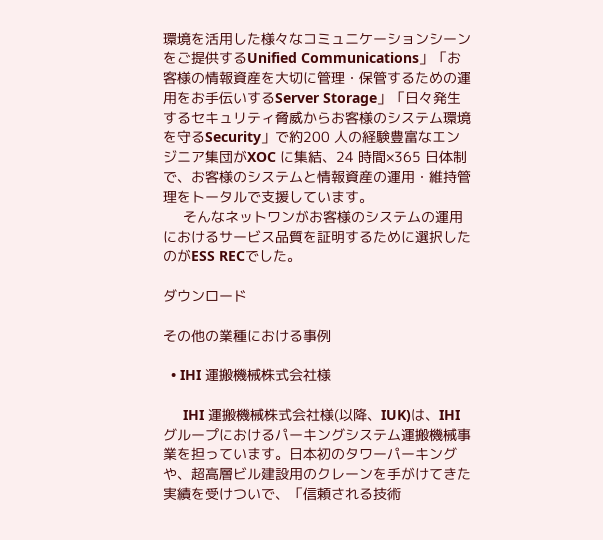環境を活用した様々なコミュニケーションシーンをご提供するUnified Communications」「お客様の情報資産を大切に管理・保管するための運用をお手伝いするServer Storage」「日々発生するセキュリティ脅威からお客様のシステム環境を守るSecurity」で約200 人の経験豊富なエンジニア集団がXOC に集結、24 時間×365 日体制で、お客様のシステムと情報資産の運用・維持管理をトータルで支援しています。
     そんなネットワンがお客様のシステムの運用におけるサービス品質を証明するために選択したのがESS RECでした。

ダウンロード

その他の業種における事例

  • IHI 運搬機械株式会社様

     IHI 運搬機械株式会社様(以降、IUK)は、IHI グループにおけるパーキングシステム運搬機械事業を担っています。日本初のタワーパーキングや、超高層ビル建設用のクレーンを手がけてきた実績を受けついで、「信頼される技術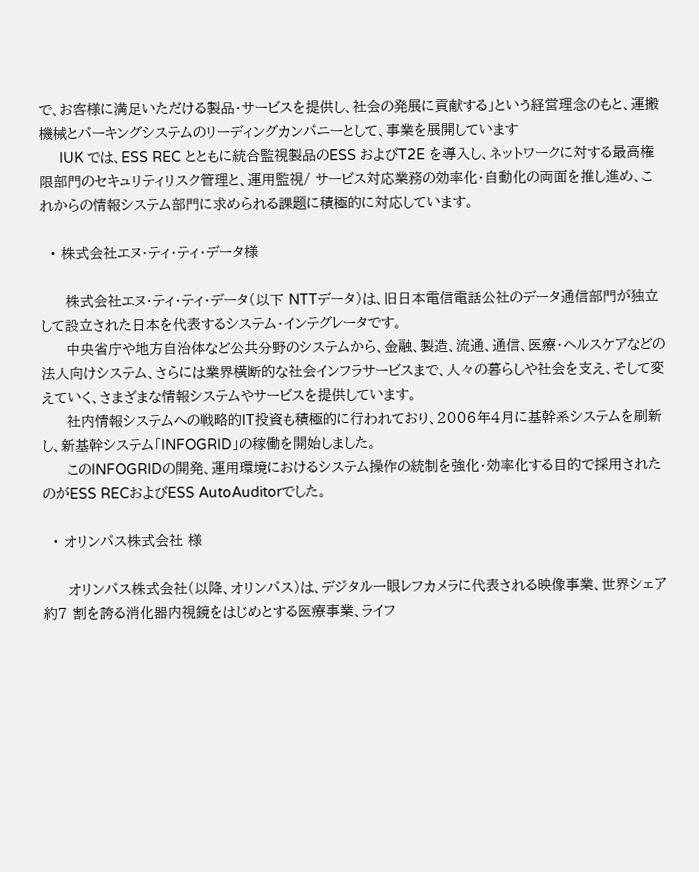で、お客様に満足いただける製品・サービスを提供し、社会の発展に貢献する」という経営理念のもと、運搬機械とパーキングシステムのリーディングカンパニーとして、事業を展開しています
     IUK では、ESS REC とともに統合監視製品のESS およびT2E を導入し、ネットワークに対する最高権限部門のセキュリティリスク管理と、運用監視/ サービス対応業務の効率化・自動化の両面を推し進め、これからの情報システム部門に求められる課題に積極的に対応しています。

  • 株式会社エヌ・ティ・ティ・データ様

     株式会社エヌ・ティ・ティ・データ(以下 NTTデータ)は、旧日本電信電話公社のデータ通信部門が独立して設立された日本を代表するシステム・インテグレータです。
     中央省庁や地方自治体など公共分野のシステムから、金融、製造、流通、通信、医療・ヘルスケアなどの法人向けシステム、さらには業界横断的な社会インフラサービスまで、人々の暮らしや社会を支え、そして変えていく、さまざまな情報システムやサービスを提供しています。
     社内情報システムへの戦略的IT投資も積極的に行われており、2006年4月に基幹系システムを刷新し、新基幹システム「INFOGRID」の稼働を開始しました。
     このINFOGRIDの開発、運用環境におけるシステム操作の統制を強化・効率化する目的で採用されたのがESS RECおよびESS AutoAuditorでした。

  • オリンパス株式会社 様

     オリンパス株式会社(以降、オリンパス)は、デジタル一眼レフカメラに代表される映像事業、世界シェア約7 割を誇る消化器内視鏡をはじめとする医療事業、ライフ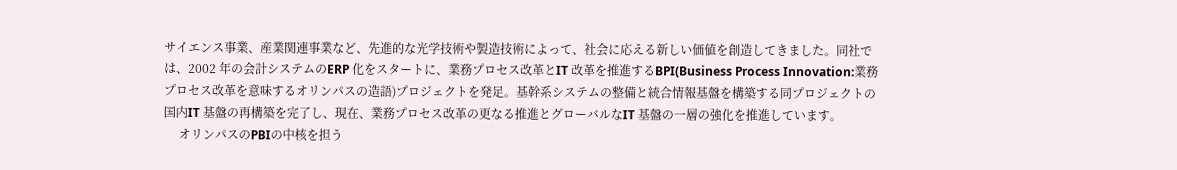サイエンス事業、産業関連事業など、先進的な光学技術や製造技術によって、社会に応える新しい価値を創造してきました。同社では、2002 年の会計システムのERP 化をスタートに、業務プロセス改革とIT 改革を推進するBPI(Business Process Innovation:業務プロセス改革を意味するオリンパスの造語)プロジェクトを発足。基幹系システムの整備と統合情報基盤を構築する同プロジェクトの国内IT 基盤の再構築を完了し、現在、業務プロセス改革の更なる推進とグローバルなIT 基盤の一層の強化を推進しています。
     オリンパスのPBIの中核を担う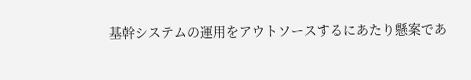基幹システムの運用をアウトソースするにあたり懸案であ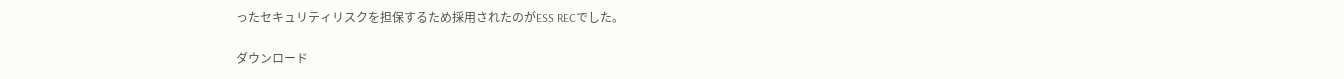ったセキュリティリスクを担保するため採用されたのがESS RECでした。

ダウンロード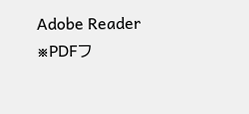Adobe Reader
※PDFフ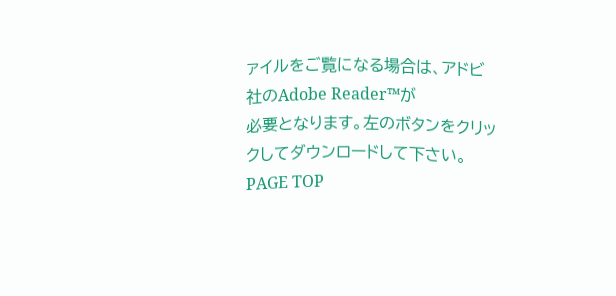ァイルをご覧になる場合は、アドビ社のAdobe Reader™が
必要となります。左のボタンをクリックしてダウンロードして下さい。
PAGE TOP